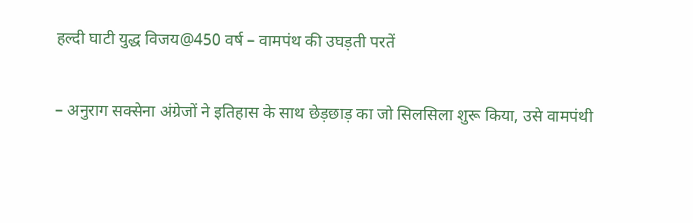हल्दी घाटी युद्ध विजय@450 वर्ष – वामपंथ की उघड़ती परतें

– अनुराग सक्सेना अंग्रेजों ने इतिहास के साथ छेड़छाड़ का जो सिलसिला शुरू किया, उसे वामपंथी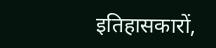इतिहासकारों,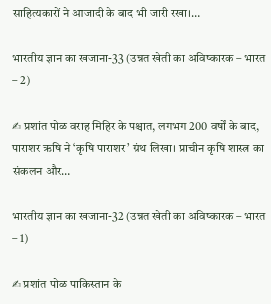साहित्यकारों ने आजादी के बाद भी जारी रखा।…

भारतीय ज्ञान का खजाना-33 (उन्नत खेती का अविष्कारक – भारत – 2)

✍ प्रशांत पोळ वराह मिहिर के पश्चात, लगभग 200 वर्षों के बाद, पाराशर ऋषि ने ‘कृषि पाराशर’ ग्रंथ लिखा। प्राचीन कृषि शास्त्र का संकलन और…

भारतीय ज्ञान का खजाना-32 (उन्नत खेती का अविष्कारक – भारत – 1)

✍ प्रशांत पोळ पाकिस्तान के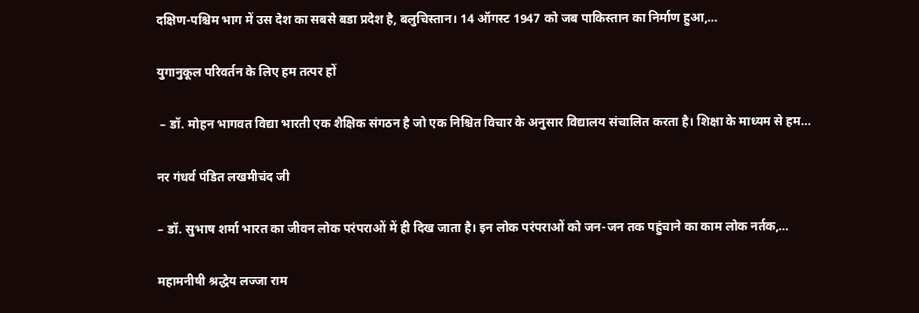दक्षिण-पश्चिम भाग में उस देश का सबसे बडा प्रदेश है, बलुचिस्तान। 14 ऑगस्ट 1947 को जब पाकिस्तान का निर्माण हुआ,…

युगानुकूल परिवर्तन के लिए हम तत्पर हों

 – डॉ. मोहन भागवत विद्या भारती एक शैक्षिक संगठन है जो एक निश्चित विचार के अनुसार विद्यालय संचालित करता है। शिक्षा के माध्यम से हम…

नर गंधर्व पंडित लखमीचंद जी

– डॉ. सुभाष शर्मा भारत का जीवन लोक परंपराओं में ही दिख जाता है। इन लोक परंपराओं को जन-जन तक पहुंचाने का काम लोक नर्तक,…

महामनीषी श्रद्धेय लज्जा राम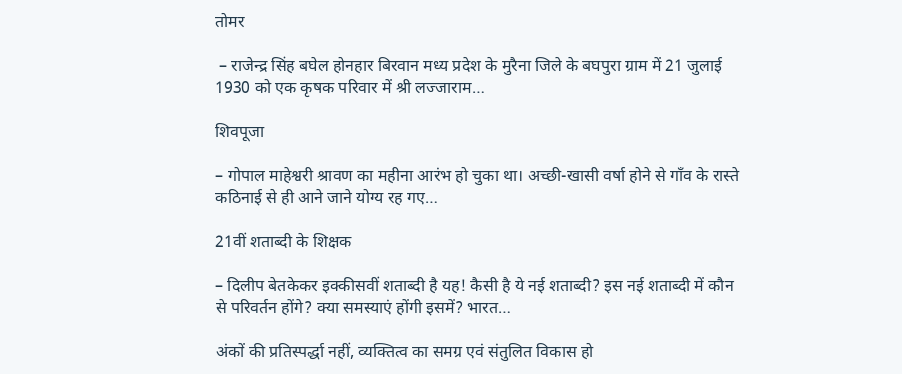तोमर

 – राजेन्द्र सिंह बघेल होनहार बिरवान मध्य प्रदेश के मुरैना जिले के बघपुरा ग्राम में 21 जुलाई 1930 को एक कृषक परिवार में श्री लज्जाराम…

शिवपूजा

– गोपाल माहेश्वरी श्रावण का महीना आरंभ हो चुका था। अच्छी-खासी वर्षा होने से गाँव के रास्ते कठिनाई से ही आने जाने योग्य रह गए…

21वीं शताब्दी के शिक्षक

– दिलीप बेतकेकर इक्कीसवीं शताब्दी है यह! कैसी है ये नई शताब्दी? इस नई शताब्दी में कौन से परिवर्तन होंगे? क्या समस्याएं होंगी इसमें? भारत…

अंकों की प्रतिस्पर्द्धा नहीं, व्यक्तित्व का समग्र एवं संतुलित विकास हो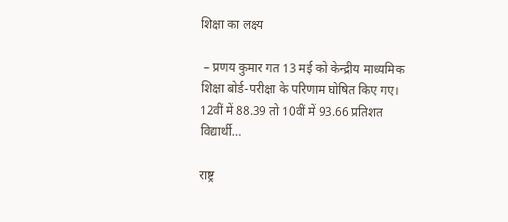शिक्षा का लक्ष्य

 – प्रणय कुमार गत 13 मई को केन्द्रीय माध्यमिक शिक्षा बोर्ड-परीक्षा के परिणाम घोषित किए गए। 12वीं में 88.39 तो 10वीं में 93.66 प्रतिशत विद्यार्थी…

राष्ट्र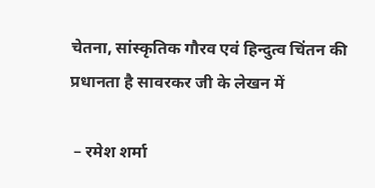चेतना, सांस्कृतिक गौरव एवं हिन्दुत्व चिंतन की प्रधानता है सावरकर जी के लेखन में

 – रमेश शर्मा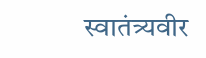स्वातंत्र्यवीर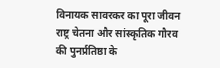विनायक सावरकर का पूरा जीवन राष्ट्र चेतना और सांस्कृतिक गौरव की पुनर्प्रतिष्ठा के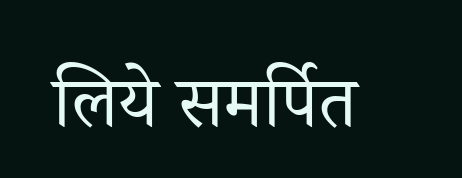लिये समर्पित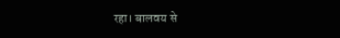रहा। बालवय से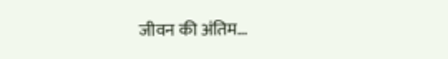जीवन की अंतिम…